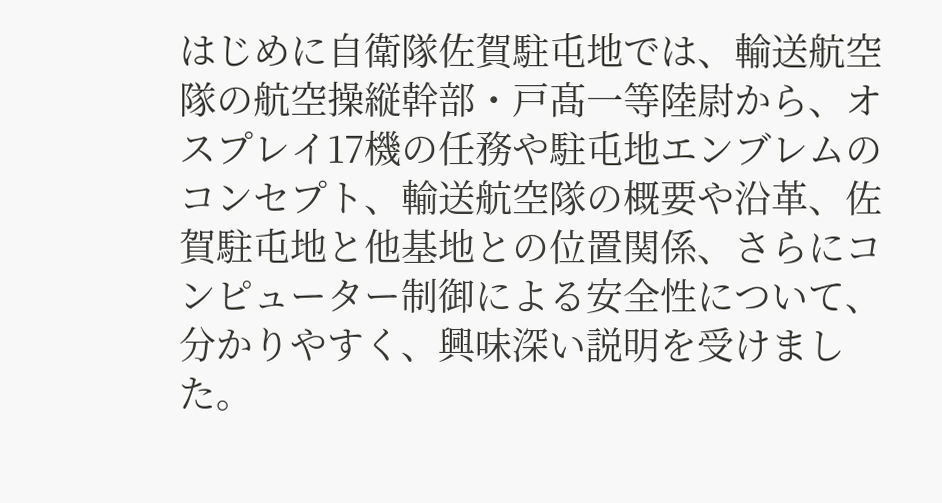はじめに自衛隊佐賀駐屯地では、輸送航空隊の航空操縦幹部・戸髙一等陸尉から、オスプレイ17機の任務や駐屯地エンブレムのコンセプト、輸送航空隊の概要や沿革、佐賀駐屯地と他基地との位置関係、さらにコンピューター制御による安全性について、分かりやすく、興味深い説明を受けました。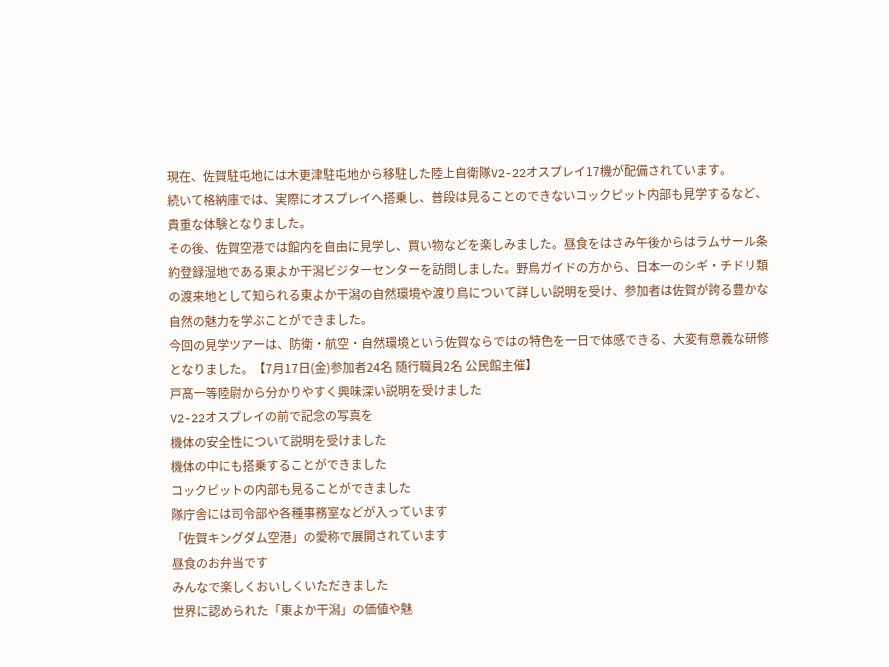現在、佐賀駐屯地には木更津駐屯地から移駐した陸上自衛隊V2-22オスプレイ17機が配備されています。
続いて格納庫では、実際にオスプレイへ搭乗し、普段は見ることのできないコックピット内部も見学するなど、貴重な体験となりました。
その後、佐賀空港では館内を自由に見学し、買い物などを楽しみました。昼食をはさみ午後からはラムサール条約登録湿地である東よか干潟ビジターセンターを訪問しました。野鳥ガイドの方から、日本一のシギ・チドリ類の渡来地として知られる東よか干潟の自然環境や渡り鳥について詳しい説明を受け、参加者は佐賀が誇る豊かな自然の魅力を学ぶことができました。
今回の見学ツアーは、防衛・航空・自然環境という佐賀ならではの特色を一日で体感できる、大変有意義な研修となりました。【7月17日(金)参加者24名 随行職員2名 公民館主催】
戸髙一等陸尉から分かりやすく興味深い説明を受けました
V2-22オスプレイの前で記念の写真を
機体の安全性について説明を受けました
機体の中にも搭乗することができました
コックピットの内部も見ることができました
隊庁舎には司令部や各種事務室などが入っています
「佐賀キングダム空港」の愛称で展開されています
昼食のお弁当です
みんなで楽しくおいしくいただきました
世界に認められた「東よか干潟」の価値や魅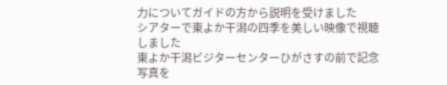力についてガイドの方から説明を受けました
シアターで東よか干潟の四季を美しい映像で視聴しました
東よか干潟ビジターセンターひがさすの前で記念写真を